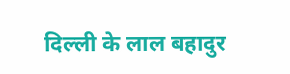दिल्ली के लाल बहादुर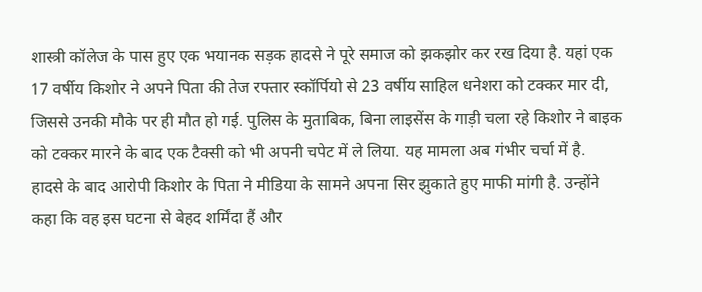शास्त्री कॉलेज के पास हुए एक भयानक सड़क हादसे ने पूरे समाज को झकझोर कर रख दिया है. यहां एक 17 वर्षीय किशोर ने अपने पिता की तेज रफ्तार स्कॉर्पियो से 23 वर्षीय साहिल धनेशरा को टक्कर मार दी, जिससे उनकी मौके पर ही मौत हो गई. पुलिस के मुताबिक, बिना लाइसेंस के गाड़ी चला रहे किशोर ने बाइक को टक्कर मारने के बाद एक टैक्सी को भी अपनी चपेट में ले लिया. यह मामला अब गंभीर चर्चा में है.
हादसे के बाद आरोपी किशोर के पिता ने मीडिया के सामने अपना सिर झुकाते हुए माफी मांगी है. उन्होंने कहा कि वह इस घटना से बेहद शर्मिंदा हैं और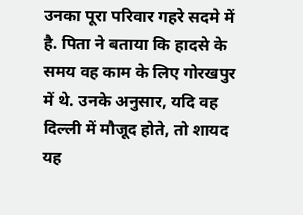उनका पूरा परिवार गहरे सदमे में है. पिता ने बताया कि हादसे के समय वह काम के लिए गोरखपुर में थे. उनके अनुसार, यदि वह दिल्ली में मौजूद होते, तो शायद यह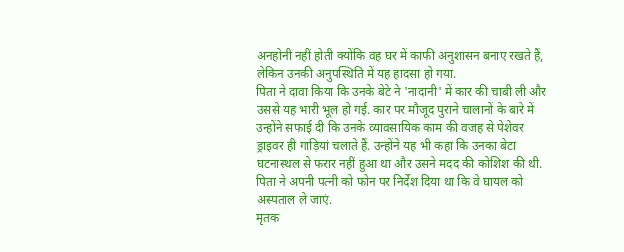अनहोनी नहीं होती क्योंकि वह घर में काफी अनुशासन बनाए रखते हैं, लेकिन उनकी अनुपस्थिति में यह हादसा हो गया.
पिता ने दावा किया कि उनके बेटे ने 'नादानी' में कार की चाबी ली और उससे यह भारी भूल हो गई. कार पर मौजूद पुराने चालानों के बारे में उन्होंने सफाई दी कि उनके व्यावसायिक काम की वजह से पेशेवर ड्राइवर ही गाड़ियां चलाते हैं. उन्होंने यह भी कहा कि उनका बेटा घटनास्थल से फरार नहीं हुआ था और उसने मदद की कोशिश की थी. पिता ने अपनी पत्नी को फोन पर निर्देश दिया था कि वे घायल को अस्पताल ले जाएं.
मृतक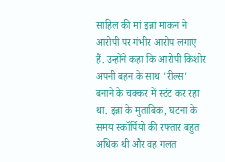साहिल की मां इन्ना माकन ने आरोपी पर गंभीर आरोप लगाए हैं. उन्होंने कहा कि आरोपी किशोर अपनी बहन के साथ 'रील्स' बनाने के चक्कर में स्टंट कर रहा था. इन्ना के मुताबिक, घटना के समय स्कॉर्पियो की रफ्तार बहुत अधिक थी और वह गलत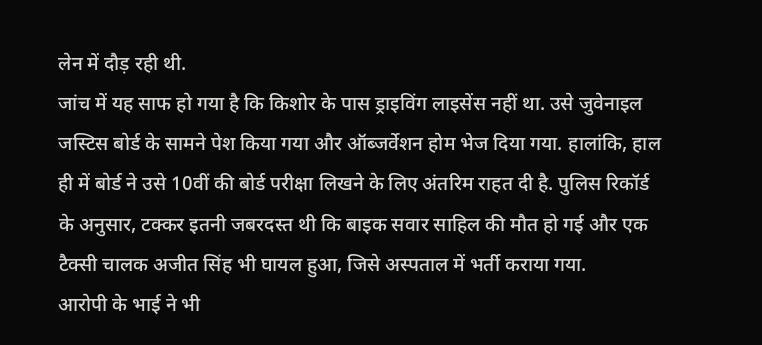लेन में दौड़ रही थी.
जांच में यह साफ हो गया है कि किशोर के पास ड्राइविंग लाइसेंस नहीं था. उसे जुवेनाइल जस्टिस बोर्ड के सामने पेश किया गया और ऑब्जर्वेशन होम भेज दिया गया. हालांकि, हाल ही में बोर्ड ने उसे 10वीं की बोर्ड परीक्षा लिखने के लिए अंतरिम राहत दी है. पुलिस रिकॉर्ड के अनुसार, टक्कर इतनी जबरदस्त थी कि बाइक सवार साहिल की मौत हो गई और एक टैक्सी चालक अजीत सिंह भी घायल हुआ, जिसे अस्पताल में भर्ती कराया गया.
आरोपी के भाई ने भी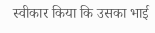स्वीकार किया कि उसका भाई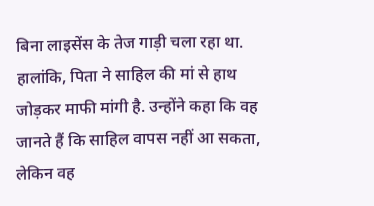बिना लाइसेंस के तेज गाड़ी चला रहा था. हालांकि, पिता ने साहिल की मां से हाथ जोड़कर माफी मांगी है. उन्होंने कहा कि वह जानते हैं कि साहिल वापस नहीं आ सकता, लेकिन वह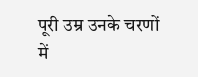पूरी उम्र उनके चरणों में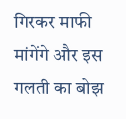गिरकर माफी मांगेंगे और इस गलती का बोझ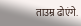ताउम्र ढोएंगे.